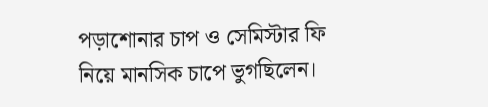পড়াশোনার চাপ ও সেমিস্টার ফি নিয়ে মানসিক চাপে ভুগছিলেন।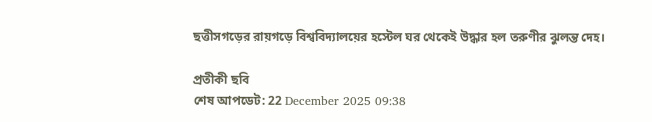ছত্তীসগড়ের রায়গড়ে বিশ্ববিদ্যালয়ের হস্টেল ঘর থেকেই উদ্ধার হল তরুণীর ঝুলন্ত দেহ।

প্রতীকী ছবি
শেষ আপডেট: 22 December 2025 09:38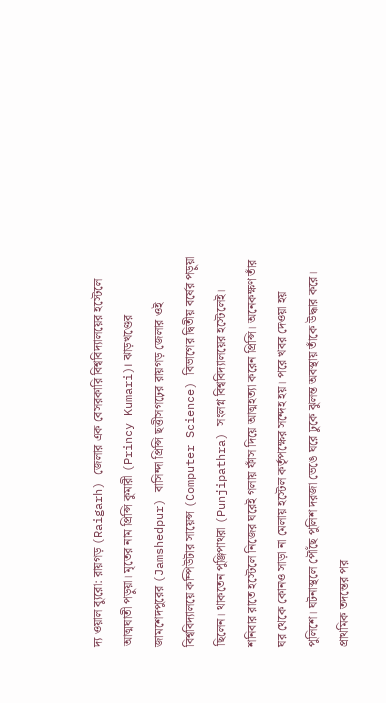দ্য ওয়াল ব্যুরো: রায়গড় (Raigarh) জেলার এক বেসরকারি বিশ্ববিদ্যালয়ের হস্টেলে আত্মঘাতী পড়ুয়া। মৃতের নাম প্রিন্সি কুমারী (Princy Kumari)। ঝাড়খণ্ডের জামশেদপুরের (Jamshedpur) বাসিন্দা প্রিন্সি ছত্তীসগঢ়ের রায়গড় জেলার ওই বিশ্ববিদ্যালয়ে কম্পিউটার সায়েন্স (Computer Science) বিভাগের দ্বিতীয় বর্ষের পড়ুয়া ছিলেন। থাকতেন পুঞ্জিপাথরা (Punjipathra) সংলগ্ন বিশ্ববিদ্যালয়ের হস্টেলেই।
শনিবার রাতে হস্টেলে নিজের ঘরেই গলায় ফাঁস দিয়ে আত্মহত্যা করেন প্রিন্সি। অনেকক্ষণ তাঁর ঘর থেকে কোনও সাড়া না মেলায় হস্টেল কর্তৃপক্ষের সন্দেহ হয়। পরে খবর দেওয়া হয় পুলিশে। ঘটনাস্থলে পৌঁছে পুলিশ দরজা ভেঙে ঘরে ঢুকে ঝুলন্ত অবস্থায় তাঁকে উদ্ধার করে। প্রাথমিক তদন্তের পর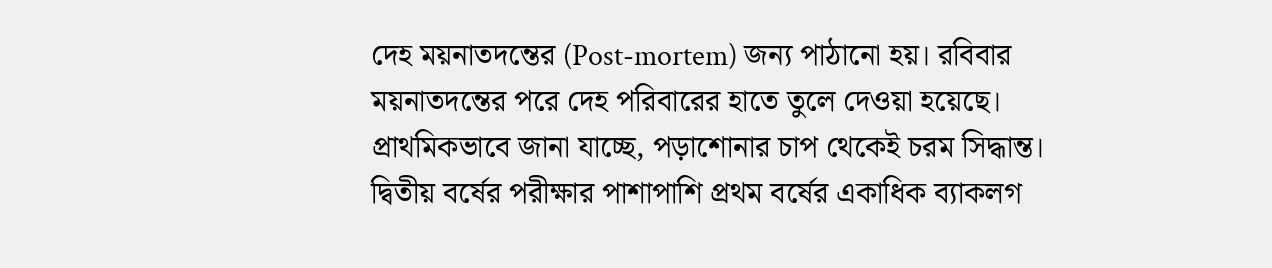দেহ ময়নাতদন্তের (Post-mortem) জন্য পাঠানো হয়। রবিবার ময়নাতদন্তের পরে দেহ পরিবারের হাতে তুলে দেওয়া হয়েছে।
প্রাথমিকভাবে জানা যাচ্ছে, পড়াশোনার চাপ থেকেই চরম সিদ্ধান্ত। দ্বিতীয় বর্ষের পরীক্ষার পাশাপাশি প্রথম বর্ষের একাধিক ব্যাকলগ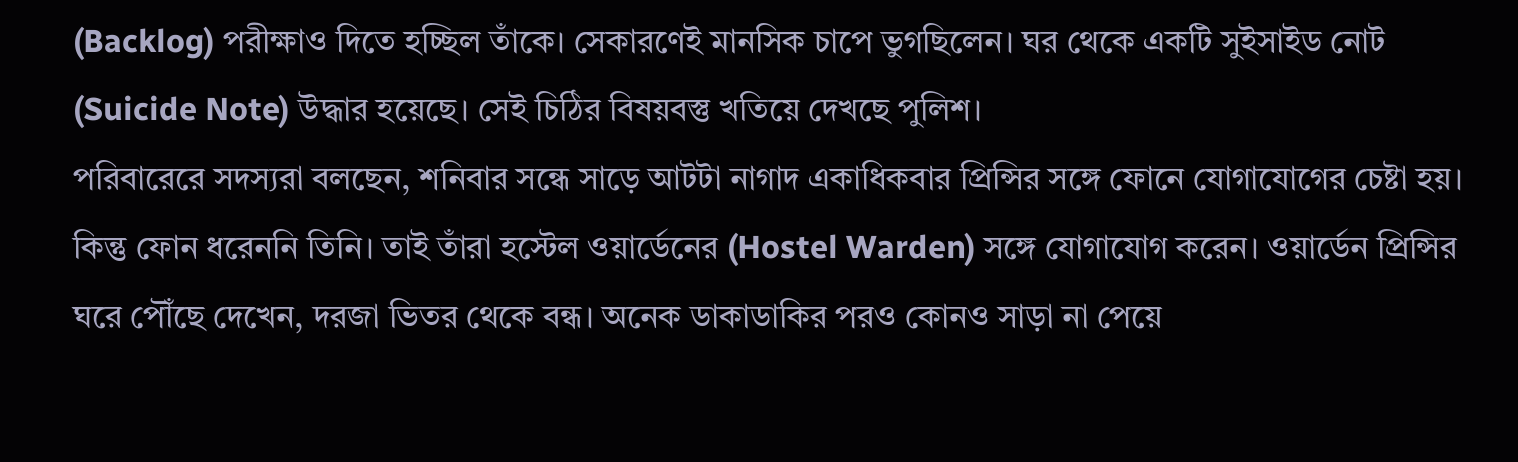(Backlog) পরীক্ষাও দিতে হচ্ছিল তাঁকে। সেকারণেই মানসিক চাপে ভুগছিলেন। ঘর থেকে একটি সুইসাইড নোট (Suicide Note) উদ্ধার হয়েছে। সেই চিঠির বিষয়বস্তু খতিয়ে দেখছে পুলিশ।
পরিবারেরে সদস্যরা বলছেন, শনিবার সন্ধে সাড়ে আটটা নাগাদ একাধিকবার প্রিন্সির সঙ্গে ফোনে যোগাযোগের চেষ্টা হয়। কিন্তু ফোন ধরেননি তিনি। তাই তাঁরা হস্টেল ওয়ার্ডেনের (Hostel Warden) সঙ্গে যোগাযোগ করেন। ওয়ার্ডেন প্রিন্সির ঘরে পৌঁছে দেখেন, দরজা ভিতর থেকে বন্ধ। অনেক ডাকাডাকির পরও কোনও সাড়া না পেয়ে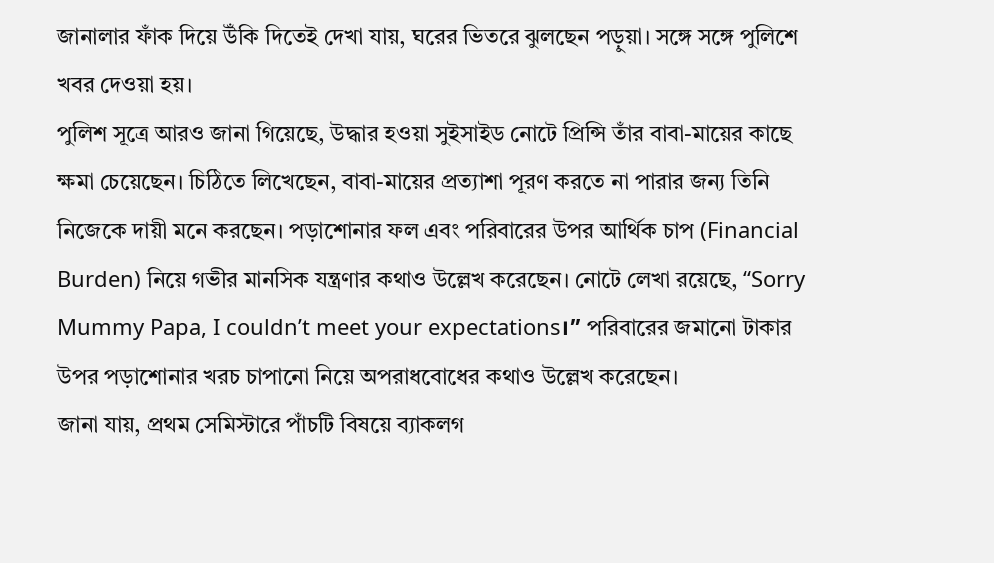জানালার ফাঁক দিয়ে উঁকি দিতেই দেখা যায়, ঘরের ভিতরে ঝুলছেন পড়ুয়া। সঙ্গে সঙ্গে পুলিশে খবর দেওয়া হয়।
পুলিশ সূত্রে আরও জানা গিয়েছে, উদ্ধার হওয়া সুইসাইড নোটে প্রিন্সি তাঁর বাবা-মায়ের কাছে ক্ষমা চেয়েছেন। চিঠিতে লিখেছেন, বাবা-মায়ের প্রত্যাশা পূরণ করতে না পারার জন্য তিনি নিজেকে দায়ী মনে করছেন। পড়াশোনার ফল এবং পরিবারের উপর আর্থিক চাপ (Financial Burden) নিয়ে গভীর মানসিক যন্ত্রণার কথাও উল্লেখ করেছেন। নোটে লেখা রয়েছে, “Sorry Mummy Papa, I couldn’t meet your expectations।” পরিবারের জমানো টাকার উপর পড়াশোনার খরচ চাপানো নিয়ে অপরাধবোধের কথাও উল্লেখ করেছেন।
জানা যায়, প্রথম সেমিস্টারে পাঁচটি বিষয়ে ব্যাকলগ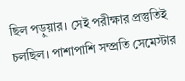ছিল পড়ুয়ার। সেই পরীক্ষার প্রস্তুতিই চলছিল। পাশাপাশি সম্প্রতি সেমেস্টার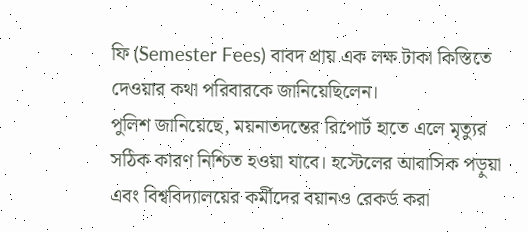ফি (Semester Fees) বাবদ প্রায় এক লক্ষ টাকা কিস্তিতে দেওয়ার কথা পরিবারকে জানিয়েছিলেন।
পুলিশ জানিয়েছে, ময়নাতদন্তের রিপোর্ট হাতে এলে মৃত্যুর সঠিক কারণ নিশ্চিত হওয়া যাবে। হস্টেলের আবাসিক পড়ুয়া এবং বিশ্ববিদ্যালয়ের কর্মীদের বয়ানও রেকর্ড করা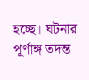হচ্ছে। ঘটনার পূর্ণাঙ্গ তদন্ত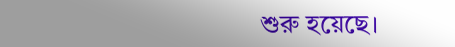শুরু হয়েছে।